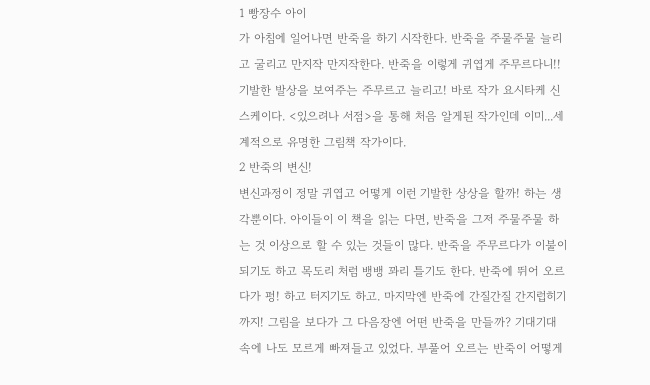1 빵장수 아이
가 아침에 일어나면 반죽을 하기 시작한다. 반죽을 주물주물 늘리고 굴리고 만지작 만지작한다. 반죽을 이렇게 귀엽게 주무르다니!! 기발한 발상을 보여주는 주무르고 늘리고! 바로 작가 요시타케 신스케이다. <있으려나 서점>을 통해 처음 알게된 작가인데 이미...세계적으로 유명한 그림책 작가이다.
2 반죽의 변신!
변신과정이 정말 귀엽고 어떻게 이런 기발한 상상을 할까! 하는 생각뿐이다. 아이들이 이 책을 읽는 다면, 반죽을 그저 주물주물 하는 것 이상으로 할 수 있는 것들이 많다. 반죽을 주무르다가 이불이 되기도 하고 목도리 처럼 뱅뱅 꽈리 틀기도 한다. 반죽에 뛰어 오르다가 펑! 하고 터지기도 하고. 마지막엔 반죽에 간질간질 간지럽히기 까지! 그림을 보다가 그 다음장엔 어떤 반죽을 만들까? 기대기대 속에 나도 모르게 빠져들고 있었다. 부풀어 오르는 반죽이 어떻게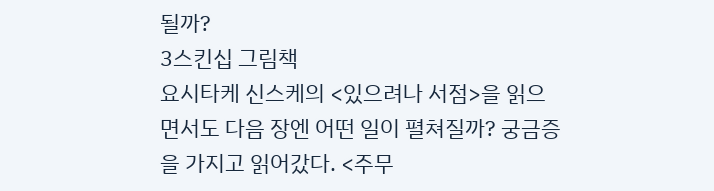될까?
3스킨십 그림책
요시타케 신스케의 <있으려나 서점>을 읽으면서도 다음 장엔 어떤 일이 펼쳐질까? 궁금증을 가지고 읽어갔다. <주무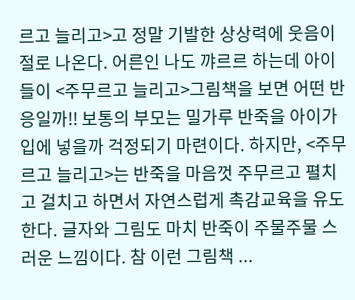르고 늘리고>고 정말 기발한 상상력에 웃음이 절로 나온다. 어른인 나도 꺄르르 하는데 아이들이 <주무르고 늘리고>그림책을 보면 어떤 반응일까!! 보통의 부모는 밀가루 반죽을 아이가 입에 넣을까 걱정되기 마련이다. 하지만, <주무르고 늘리고>는 반죽을 마음껏 주무르고 펼치고 걸치고 하면서 자연스럽게 촉감교육을 유도한다. 글자와 그림도 마치 반죽이 주물주물 스러운 느낌이다. 참 이런 그림책 ...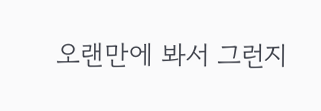오랜만에 봐서 그런지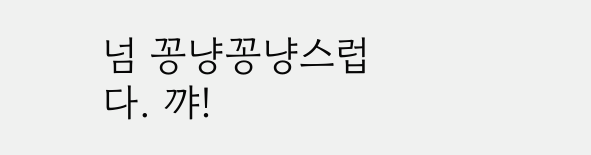넘 꽁냥꽁냥스럽다. 꺄!